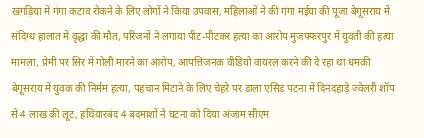खगड़िया में गंगा कटाव रोकने के लिए लोगों ने किया उपवास, महिलाओं ने की गंगा मईया की पूजा बेगूसराय में संदिग्ध हालात में वृद्धा की मौत, परिजनों ने लगाया पीट-पीटकर हत्या का आरोप मुजफ्फरपुर में युवती की हत्या मामला, प्रेमी पर सिर में गोली मारने का आरोप, आपत्तिजनक वीडियो वायरल करने की दे रहा था धमकी बेगूसराय में युवक की निर्मम हत्या, पहचान मिटाने के लिए चेहरे पर डाला एसिड पटना में दिनदहाड़े ज्वेलरी शॉप से 4 लाख की लूट, हथियारबंद 4 बदमाशों ने घटना को दिया अंजाम सीएम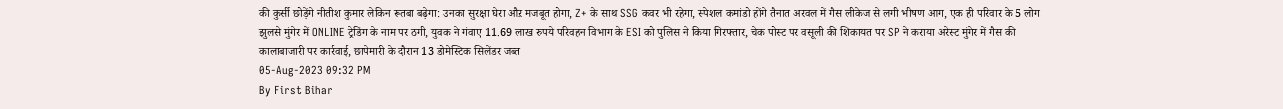की कुर्सी छोड़ेंगे नीतीश कुमार लेकिन रूतबा बढ़ेगा: उनका सुरक्षा घेरा औऱ मजबूत होगा, Z+ के साथ SSG कवर भी रहेगा, स्पेशल कमांडो होंगे तैनात अरवल में गैस लीकेज से लगी भीषण आग, एक ही परिवार के 5 लोग झुलसे मुंगेर में ONLINE ट्रेडिंग के नाम पर ठगी, युवक ने गंवाए 11.69 लाख रुपये परिवहन विभाग के ESI को पुलिस ने किया गिरफ्तार, चेक पोस्ट पर वसूली की शिकायत पर SP ने कराया अरेस्ट मुंगेर में गैस की कालाबाजारी पर कार्रवाई, छापेमारी के दौरान 13 डोमेस्टिक सिलेंडर जब्त
05-Aug-2023 09:32 PM
By First Bihar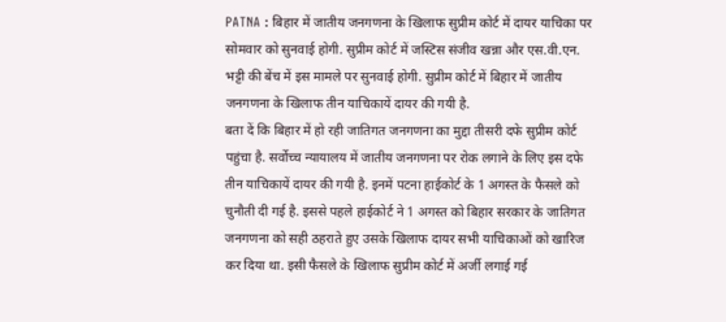PATNA : बिहार में जातीय जनगणना के खिलाफ सुप्रीम कोर्ट में दायर याचिका पर सोमवार को सुनवाई होगी. सुप्रीम कोर्ट में जस्टिस संजीव खन्ना और एस.वी.एन. भट्टी की बेंच में इस मामले पर सुनवाई होगी. सुप्रीम कोर्ट में बिहार में जातीय जनगणना के खिलाफ तीन याचिकायें दायर की गयी है.
बता दें कि बिहार में हो रही जातिगत जनगणना का मुद्दा तीसरी दफे सुप्रीम कोर्ट पहुंचा है. सर्वोच्च न्यायालय में जातीय जनगणना पर रोक लगाने के लिए इस दफे तीन याचिकायें दायर की गयी है. इनमें पटना हाईकोर्ट के 1 अगस्त के फैसले को चुनौती दी गई है. इससे पहले हाईकोर्ट ने 1 अगस्त को बिहार सरकार के जातिगत जनगणना को सही ठहराते हुए उसके खिलाफ दायर सभी याचिकाओं को खारिज कर दिया था. इसी फैसले के खिलाफ सुप्रीम कोर्ट में अर्जी लगाई गई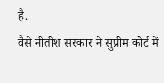है.
वैसे नीतीश सरकार ने सुप्रीम कोर्ट में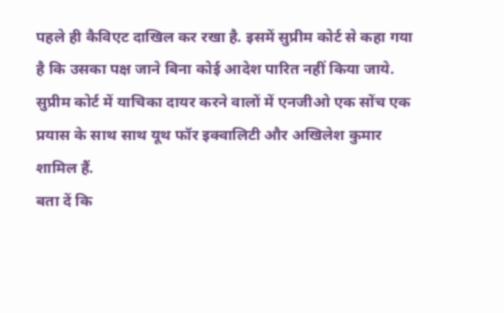पहले ही कैविएट दाखिल कर रखा है. इसमें सुप्रीम कोर्ट से कहा गया है कि उसका पक्ष जाने बिना कोई आदेश पारित नहीं किया जाये. सुप्रीम कोर्ट में याचिका दायर करने वालों में एनजीओ एक सोंच एक प्रयास के साथ साथ यूथ फॉर इक्वालिटी और अखिलेश कुमार शामिल हैं.
बता दें कि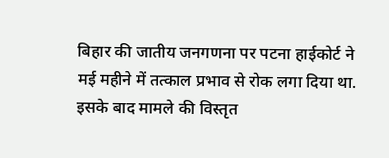बिहार की जातीय जनगणना पर पटना हाईकोर्ट ने मई महीने में तत्काल प्रभाव से रोक लगा दिया था. इसके बाद मामले की विस्तृत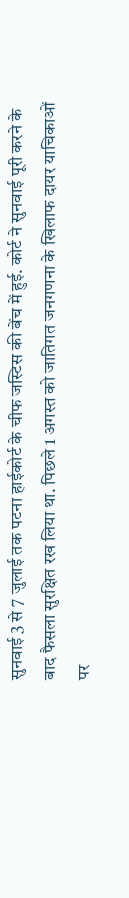सुनवाई 3 से 7 जुलाई तक पटना हाईकोर्ट के चीफ जस्टिस की बेंच में हुई. कोर्ट ने सुनवाई पूरी करने के बाद फैसला सुरक्षित रख लिया था. पिछले 1 अगस्त को जातिगत जनगणना के खिलाफ दायर याचिकाओं पर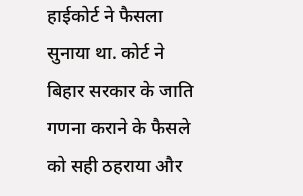हाईकोर्ट ने फैसला सुनाया था. कोर्ट ने बिहार सरकार के जाति गणना कराने के फैसले को सही ठहराया और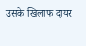उसके खिलाफ दायर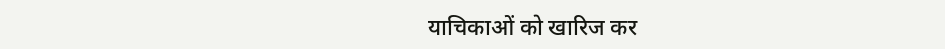याचिकाओं को खारिज कर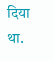दिया था.